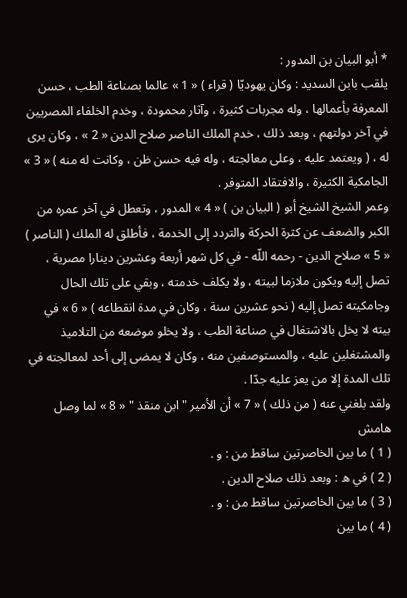* أبو البيان بن المدور :
يلقب بابن السديد : وكان يهوديّا ( قراء ) « 1 » عالما بصناعة الطب ، حسن المعرفة بأعمالها ، وله مجربات كثيرة ، وآثار محمودة ، وخدم الخلفاء المصريين في آخر دولتهم ، وبعد ذلك ، خدم الملك الناصر صلاح الدين « 2 » ، وكان يرى له ، ( ويعتمد عليه ، وعلى معالجته ، وله فيه حسن ظن ، وكانت له منه ) « 3 » الجامكية الكثيرة ، والافتقاد المتوفر .
وعمر الشيخ الشيخ أبو ( البيان بن ) « 4 » المدور ، وتعطل في آخر عمره من الكبر والضعف عن كثرة الحركة والتردد إلى الخدمة ، فأطلق له الملك ( الناصر ) « 5 » صلاح الدين - رحمه اللّه - في كل شهر أربعة وعشرين دينارا مصرية ، تصل إليه ويكون ملازما لبيته ، ولا يكلف خدمته ، وبقي على تلك الحال وجامكيته تصل إليه ( نحو عشرين سنة ، وكان في مدة انقطاعه ) « 6 » في بيته لا يخل بالاشتغال في صناعة الطب ، ولا يخلو موضعه من التلاميذ والمشتغلين عليه ، والمستوصفين منه ، وكان لا يمضى إلى أحد لمعالجته في تلك المدة إلا من يعز عليه جدّا .
ولقد بلغني عنه ( من ذلك ) « 7 » أن الأمير " ابن منقذ " « 8 » لما وصل
هامش
( 1 ) ما بين الخاصرتين ساقط من : و .
( 2 ) في ه : وبعد ذلك صلاح الدين .
( 3 ) ما بين الخاصرتين ساقط من : و .
( 4 ) ما بين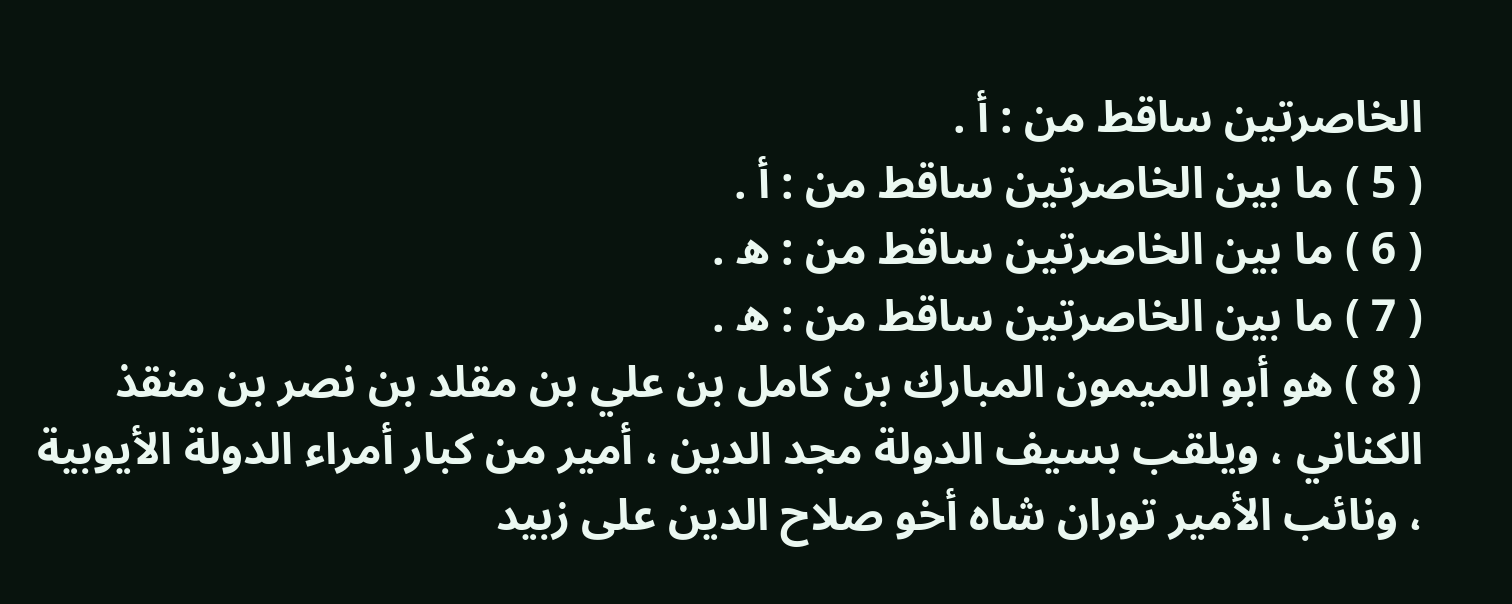الخاصرتين ساقط من : أ .
( 5 ) ما بين الخاصرتين ساقط من : أ .
( 6 ) ما بين الخاصرتين ساقط من : ه .
( 7 ) ما بين الخاصرتين ساقط من : ه .
( 8 ) هو أبو الميمون المبارك بن كامل بن علي بن مقلد بن نصر بن منقذ الكناني ، ويلقب بسيف الدولة مجد الدين ، أمير من كبار أمراء الدولة الأيوبية ، ونائب الأمير توران شاه أخو صلاح الدين على زبيد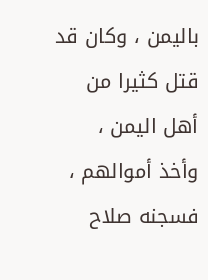باليمن ، وكان قد قتل كثيرا من أهل اليمن ، وأخذ أموالهم ، فسجنه صلاح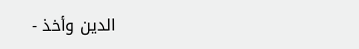الدين وأخذ -